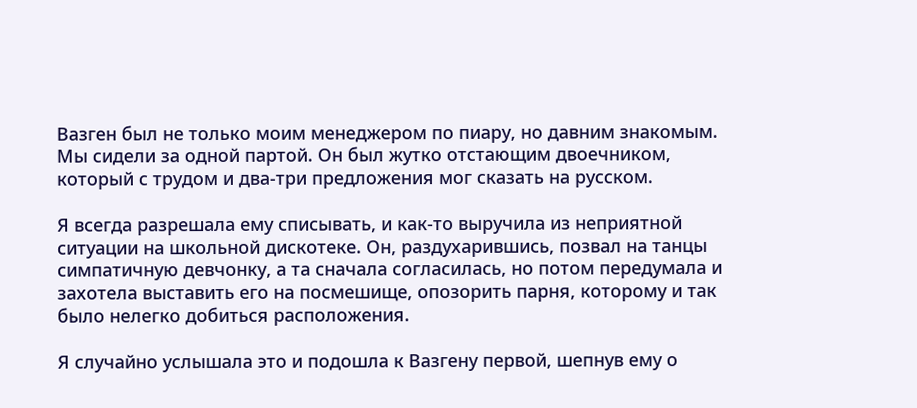Вазген был не только моим менеджером по пиару, но давним знакомым. Мы сидели за одной партой. Он был жутко отстающим двоечником, который с трудом и два-три предложения мог сказать на русском.

Я всегда разрешала ему списывать, и как-то выручила из неприятной ситуации на школьной дискотеке. Он, раздухарившись, позвал на танцы симпатичную девчонку, а та сначала согласилась, но потом передумала и захотела выставить его на посмешище, опозорить парня, которому и так было нелегко добиться расположения.

Я случайно услышала это и подошла к Вазгену первой, шепнув ему о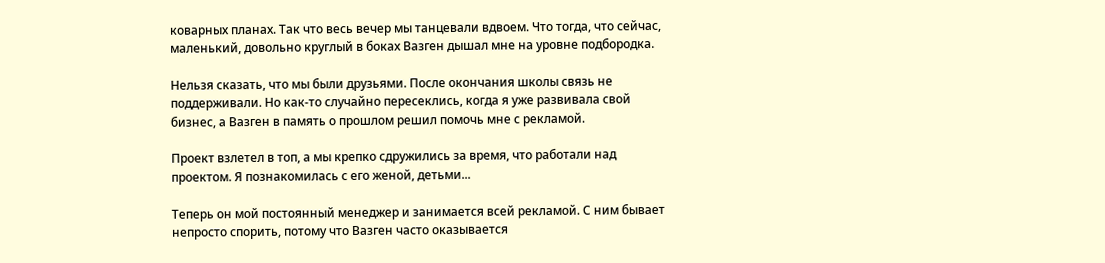коварных планах. Так что весь вечер мы танцевали вдвоем. Что тогда, что сейчас, маленький, довольно круглый в боках Вазген дышал мне на уровне подбородка.

Нельзя сказать, что мы были друзьями. После окончания школы связь не поддерживали. Но как-то случайно пересеклись, когда я уже развивала свой бизнес, а Вазген в память о прошлом решил помочь мне с рекламой.

Проект взлетел в топ, а мы крепко сдружились за время, что работали над проектом. Я познакомилась с его женой, детьми...

Теперь он мой постоянный менеджер и занимается всей рекламой. С ним бывает непросто спорить, потому что Вазген часто оказывается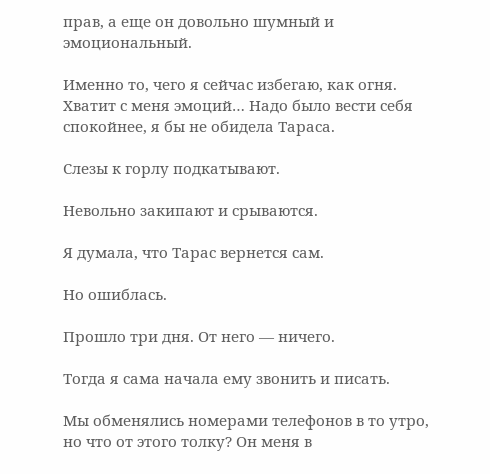прав, а еще он довольно шумный и эмоциональный.

Именно то, чего я сейчас избегаю, как огня. Хватит с меня эмоций… Надо было вести себя спокойнее, я бы не обидела Тараса.

Слезы к горлу подкатывают.

Невольно закипают и срываются.

Я думала, что Тарас вернется сам.

Но ошиблась.

Прошло три дня. От него — ничего.

Тогда я сама начала ему звонить и писать.

Мы обменялись номерами телефонов в то утро, но что от этого толку? Он меня в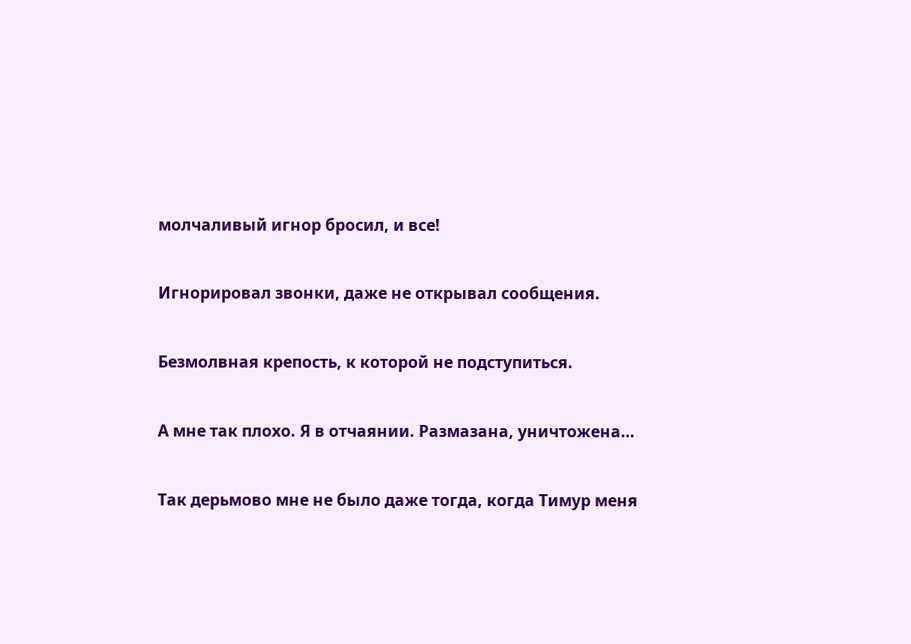молчаливый игнор бросил, и все!

Игнорировал звонки, даже не открывал сообщения.

Безмолвная крепость, к которой не подступиться.

А мне так плохо. Я в отчаянии. Размазана, уничтожена…

Так дерьмово мне не было даже тогда, когда Тимур меня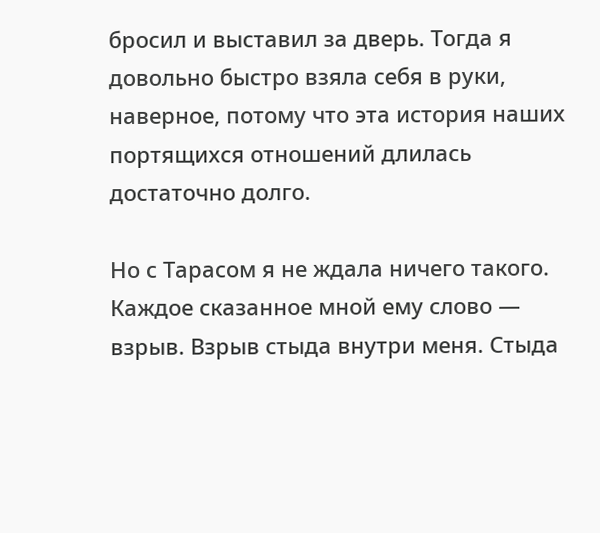бросил и выставил за дверь. Тогда я довольно быстро взяла себя в руки, наверное, потому что эта история наших портящихся отношений длилась достаточно долго.

Но с Тарасом я не ждала ничего такого. Каждое сказанное мной ему слово — взрыв. Взрыв стыда внутри меня. Стыда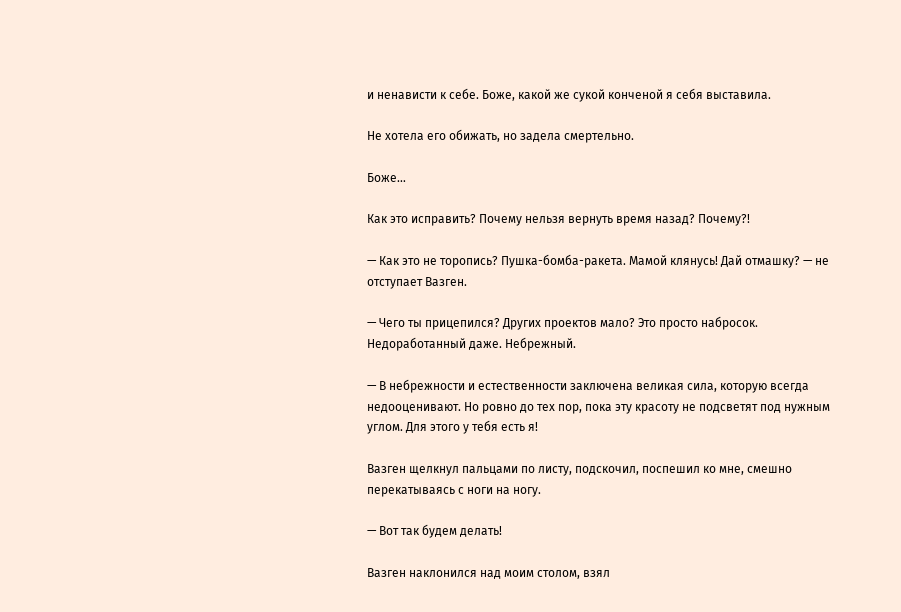и ненависти к себе. Боже, какой же сукой конченой я себя выставила.

Не хотела его обижать, но задела смертельно.

Боже…

Как это исправить? Почему нельзя вернуть время назад? Почему?!

— Как это не торопись? Пушка-бомба-ракета. Мамой клянусь! Дай отмашку? — не отступает Вазген.

— Чего ты прицепился? Других проектов мало? Это просто набросок. Недоработанный даже. Небрежный.

— В небрежности и естественности заключена великая сила, которую всегда недооценивают. Но ровно до тех пор, пока эту красоту не подсветят под нужным углом. Для этого у тебя есть я!

Вазген щелкнул пальцами по листу, подскочил, поспешил ко мне, смешно перекатываясь с ноги на ногу.

— Вот так будем делать!

Вазген наклонился над моим столом, взял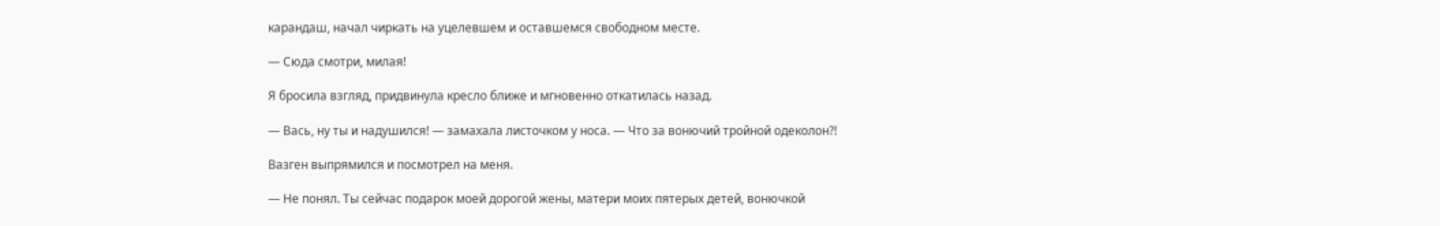карандаш, начал чиркать на уцелевшем и оставшемся свободном месте.

— Сюда смотри, милая!

Я бросила взгляд, придвинула кресло ближе и мгновенно откатилась назад.

— Вась, ну ты и надушился! — замахала листочком у носа. — Что за вонючий тройной одеколон?!

Вазген выпрямился и посмотрел на меня.

— Не понял. Ты сейчас подарок моей дорогой жены, матери моих пятерых детей, вонючкой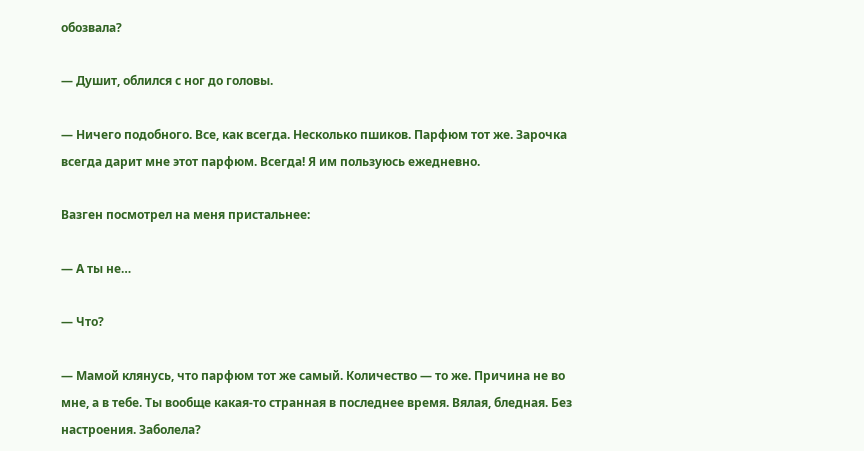обозвала?

— Душит, облился с ног до головы.

— Ничего подобного. Все, как всегда. Несколько пшиков. Парфюм тот же. Зарочка всегда дарит мне этот парфюм. Всегда! Я им пользуюсь ежедневно.

Вазген посмотрел на меня пристальнее:

— А ты не…

— Что?

— Мамой клянусь, что парфюм тот же самый. Количество — то же. Причина не во мне, а в тебе. Ты вообще какая-то странная в последнее время. Вялая, бледная. Без настроения. Заболела?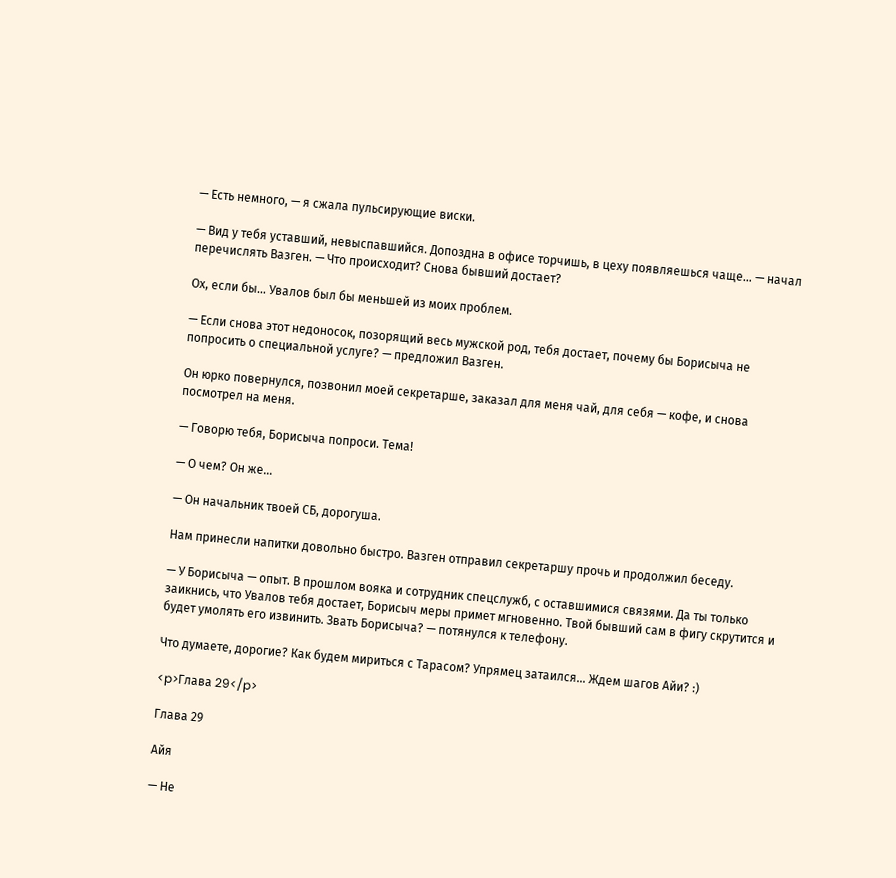— Есть немного, — я сжала пульсирующие виски.

— Вид у тебя уставший, невыспавшийся. Допоздна в офисе торчишь, в цеху появляешься чаще… — начал перечислять Вазген. — Что происходит? Снова бывший достает?

Ох, если бы… Увалов был бы меньшей из моих проблем.

— Если снова этот недоносок, позорящий весь мужской род, тебя достает, почему бы Борисыча не попросить о специальной услуге? — предложил Вазген.

Он юрко повернулся, позвонил моей секретарше, заказал для меня чай, для себя — кофе, и снова посмотрел на меня.

— Говорю тебя, Борисыча попроси. Тема!

— О чем? Он же…

— Он начальник твоей СБ, дорогуша.

Нам принесли напитки довольно быстро. Вазген отправил секретаршу прочь и продолжил беседу.

— У Борисыча — опыт. В прошлом вояка и сотрудник спецслужб, с оставшимися связями. Да ты только заикнись, что Увалов тебя достает, Борисыч меры примет мгновенно. Твой бывший сам в фигу скрутится и будет умолять его извинить. Звать Борисыча? — потянулся к телефону.

Что думаете, дорогие? Как будем мириться с Тарасом? Упрямец затаился... Ждем шагов Айи? :)

<p>Глава 29</p>

Глава 29

Айя

— Не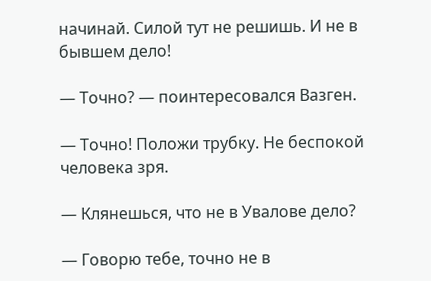начинай. Силой тут не решишь. И не в бывшем дело!

— Точно? — поинтересовался Вазген.

— Точно! Положи трубку. Не беспокой человека зря.

— Клянешься, что не в Увалове дело?

— Говорю тебе, точно не в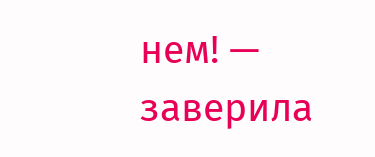нем! — заверила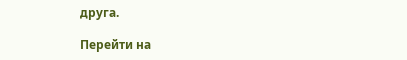друга.

Перейти на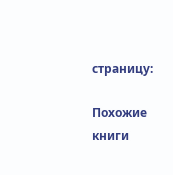страницу:

Похожие книги